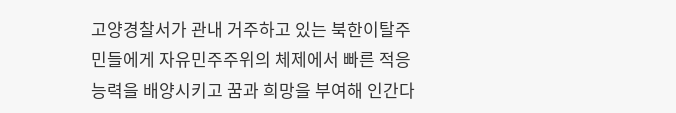고양경찰서가 관내 거주하고 있는 북한이탈주민들에게 자유민주주위의 체제에서 빠른 적응능력을 배양시키고 꿈과 희망을 부여해 인간다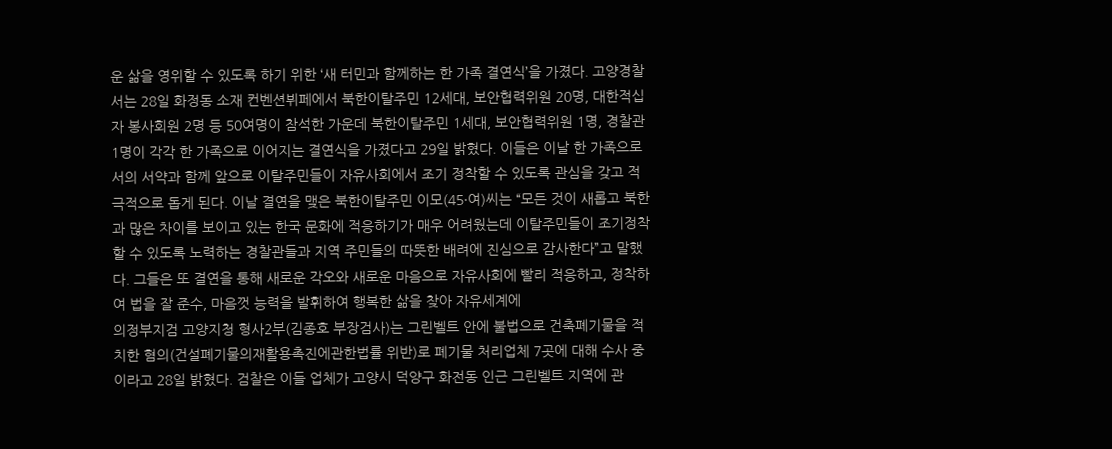운 삶을 영위할 수 있도록 하기 위한 ‘새 터민과 함께하는 한 가족 결연식’을 가졌다. 고양경찰서는 28일 화정동 소재 컨벤션뷔페에서 북한이탈주민 12세대, 보안협력위원 20명, 대한적십자 봉사회원 2명 등 50여명이 참석한 가운데 북한이탈주민 1세대, 보안협력위원 1명, 경찰관 1명이 각각 한 가족으로 이어지는 결연식을 가졌다고 29일 밝혔다. 이들은 이날 한 가족으로서의 서약과 함께 앞으로 이탈주민들이 자유사회에서 조기 정착할 수 있도록 관심을 갖고 적극적으로 돕게 된다. 이날 결연을 맺은 북한이탈주민 이모(45·여)씨는 “모든 것이 새롭고 북한과 많은 차이를 보이고 있는 한국 문화에 적응하기가 매우 어려웠는데 이탈주민들이 조기정착 할 수 있도록 노력하는 경찰관들과 지역 주민들의 따뜻한 배려에 진심으로 감사한다”고 말했다. 그들은 또 결연을 통해 새로운 각오와 새로운 마음으로 자유사회에 빨리 적응하고, 정착하여 법을 잘 준수, 마음껏 능력을 발휘하여 행복한 삶을 찾아 자유세계에
의정부지검 고양지청 형사2부(김종호 부장검사)는 그린벨트 안에 불법으로 건축폐기물을 적치한 혐의(건설폐기물의재활용촉진에관한법률 위반)로 폐기물 처리업체 7곳에 대해 수사 중이라고 28일 밝혔다. 검찰은 이들 업체가 고양시 덕양구 화전동 인근 그린벨트 지역에 관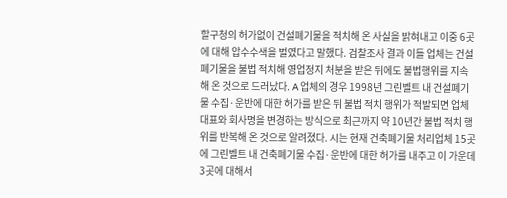할구청의 허가없이 건설폐기물을 적치해 온 사실을 밝혀내고 이중 6곳에 대해 압수수색을 벌였다고 말했다. 검찰조사 결과 이들 업체는 건설폐기물을 불법 적치해 영업정지 처분을 받은 뒤에도 불법행위를 지속해 온 것으로 드러났다. A 업체의 경우 1998년 그린벨트 내 건설폐기물 수집·운반에 대한 허가를 받은 뒤 불법 적치 행위가 적발되면 업체 대표와 회사명을 변경하는 방식으로 최근까지 약 10년간 불법 적치 행위를 반복해 온 것으로 알려졌다. 시는 현재 건축폐기물 처리업체 15곳에 그린벨트 내 건축폐기물 수집·운반에 대한 허가를 내주고 이 가운데 3곳에 대해서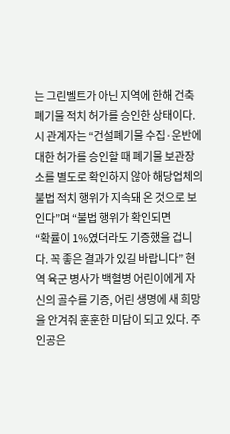는 그린벨트가 아닌 지역에 한해 건축폐기물 적치 허가를 승인한 상태이다. 시 관계자는 “건설폐기물 수집·운반에 대한 허가를 승인할 때 폐기물 보관장소를 별도로 확인하지 않아 해당업체의 불법 적치 행위가 지속돼 온 것으로 보인다”며 “불법 행위가 확인되면
“확률이 1%였더라도 기증했을 겁니다. 꼭 좋은 결과가 있길 바랍니다” 현역 육군 병사가 백혈병 어린이에게 자신의 골수를 기증, 어린 생명에 새 희망을 안겨줘 훈훈한 미담이 되고 있다. 주인공은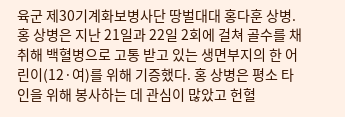육군 제30기계화보병사단 땅벌대대 홍다훈 상병. 홍 상병은 지난 21일과 22일 2회에 걸쳐 골수를 채취해 백혈병으로 고통 받고 있는 생면부지의 한 어린이(12·여)를 위해 기증했다. 홍 상병은 평소 타인을 위해 봉사하는 데 관심이 많았고 헌혈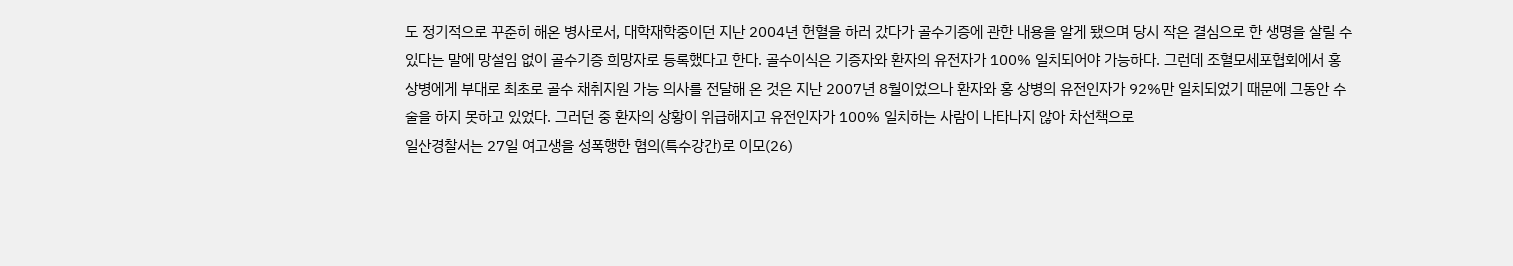도 정기적으로 꾸준히 해온 병사로서, 대학재학중이던 지난 2004년 헌혈을 하러 갔다가 골수기증에 관한 내용을 알게 됐으며 당시 작은 결심으로 한 생명을 살릴 수 있다는 말에 망설임 없이 골수기증 희망자로 등록했다고 한다. 골수이식은 기증자와 환자의 유전자가 100% 일치되어야 가능하다. 그런데 조혈모세포협회에서 홍 상병에게 부대로 최초로 골수 채취지원 가능 의사를 전달해 온 것은 지난 2007년 8월이었으나 환자와 홍 상병의 유전인자가 92%만 일치되었기 때문에 그동안 수술을 하지 못하고 있었다. 그러던 중 환자의 상황이 위급해지고 유전인자가 100% 일치하는 사람이 나타나지 않아 차선책으로
일산경찰서는 27일 여고생을 성폭행한 혐의(특수강간)로 이모(26)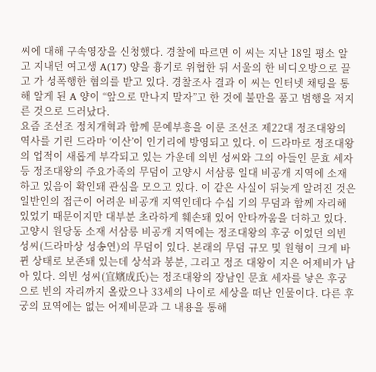씨에 대해 구속영장을 신청했다. 경찰에 따르면 이 씨는 지난 18일 평소 알고 지내던 여고생 A(17) 양을 흉기로 위협한 뒤 서울의 한 비디오방으로 끌고 가 성폭행한 혐의를 받고 있다. 경찰조사 결과 이 씨는 인터넷 채팅을 통해 알게 된 A 양이 “앞으로 만나지 말자”고 한 것에 불만을 품고 범행을 저지른 것으로 드러났다.
요즘 조선조 정치개혁과 함께 문예부흥을 이룬 조선조 제22대 정조대왕의 역사를 기린 드라마 ‘이산’이 인기리에 방영되고 있다. 이 드라마로 정조대왕의 업적이 새롭게 부각되고 있는 가운데 의빈 성씨와 그의 아들인 문효 세자 등 정조대왕의 주요가족의 무덤이 고양시 서삼릉 일대 비공개 지역에 소재하고 있음이 확인돼 관심을 모으고 있다. 이 같은 사실이 뒤늦게 알려진 것은 일반인의 접근이 어려운 비공개 지역인데다 수십 기의 무덤과 함께 자리해 있었기 때문이지만 대부분 초라하게 훼손돼 있어 안타까움을 더하고 있다. 고양시 원당동 소재 서삼릉 비공개 지역에는 정조대왕의 후궁 이었던 의빈 성씨(드라마상 성송연)의 무덤이 있다. 본래의 무덤 규모 및 원형이 크게 바뀐 상태로 보존돼 있는데 상석과 봉분, 그리고 정조 대왕이 지은 어제비가 남아 있다. 의빈 성씨(宜嬪成氏)는 정조대왕의 장남인 문효 세자를 낳은 후궁으로 빈의 자리까지 올랐으나 33세의 나이로 세상을 떠난 인물이다. 다른 후궁의 묘역에는 없는 어제비문과 그 내용을 통해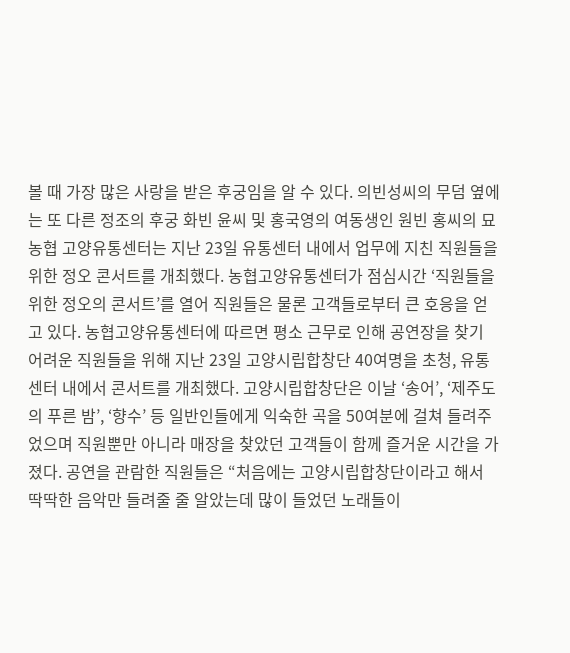볼 때 가장 많은 사랑을 받은 후궁임을 알 수 있다. 의빈성씨의 무덤 옆에는 또 다른 정조의 후궁 화빈 윤씨 및 홍국영의 여동생인 원빈 홍씨의 묘
농협 고양유통센터는 지난 23일 유통센터 내에서 업무에 지친 직원들을 위한 정오 콘서트를 개최했다. 농협고양유통센터가 점심시간 ‘직원들을 위한 정오의 콘서트’를 열어 직원들은 물론 고객들로부터 큰 호응을 얻고 있다. 농협고양유통센터에 따르면 평소 근무로 인해 공연장을 찾기 어려운 직원들을 위해 지난 23일 고양시립합창단 40여명을 초청, 유통센터 내에서 콘서트를 개최했다. 고양시립합창단은 이날 ‘송어’, ‘제주도의 푸른 밤’, ‘향수’ 등 일반인들에게 익숙한 곡을 50여분에 걸쳐 들려주었으며 직원뿐만 아니라 매장을 찾았던 고객들이 함께 즐거운 시간을 가졌다. 공연을 관람한 직원들은 “처음에는 고양시립합창단이라고 해서 딱딱한 음악만 들려줄 줄 알았는데 많이 들었던 노래들이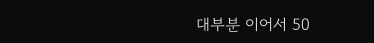대부분 이어서 50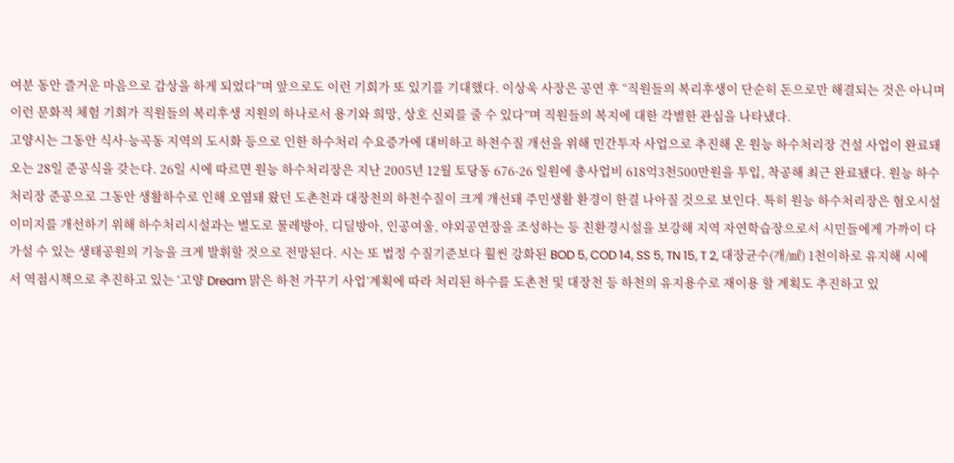여분 동안 즐거운 마음으로 감상을 하게 되었다”며 앞으로도 이런 기회가 또 있기를 기대했다. 이상욱 사장은 공연 후 “직원들의 복리후생이 단순히 돈으로만 해결되는 것은 아니며 이런 문화적 체험 기회가 직원들의 복리후생 지원의 하나로서 용기와 희망, 상호 신뢰를 줄 수 있다”며 직원들의 복지에 대한 각별한 관심을 나타냈다.
고양시는 그동안 식사·능곡동 지역의 도시화 등으로 인한 하수처리 수요증가에 대비하고 하천수질 개선을 위해 민간투자 사업으로 추진해 온 원능 하수처리장 건설 사업이 완료돼 오는 28일 준공식을 갖는다. 26일 시에 따르면 원능 하수처리장은 지난 2005년 12월 토당동 676-26 일원에 총사업비 618억3천500만원을 투입, 착공해 최근 완료됐다. 원능 하수처리장 준공으로 그동안 생활하수로 인해 오염돼 왔던 도촌천과 대장천의 하천수질이 크게 개선돼 주민생활 환경이 한결 나아질 것으로 보인다. 특히 원능 하수처리장은 혐오시설 이미지를 개선하기 위해 하수처리시설과는 별도로 물레방아, 디딜방아, 인공여울, 야외공연장을 조성하는 등 친환경시설을 보강해 지역 자연학습장으로서 시민들에게 가까이 다가설 수 있는 생태공원의 기능을 크게 발휘할 것으로 전망된다. 시는 또 법정 수질기준보다 훨씬 강화된 BOD 5, COD 14, SS 5, TN 15, T 2, 대장균수(개/㎖) 1천이하로 유지해 시에서 역점시책으로 추진하고 있는 ‘고양 Dream 맑은 하천 가꾸기 사업’계획에 따라 처리된 하수를 도촌천 및 대장천 등 하천의 유지용수로 재이용 할 계획도 추진하고 있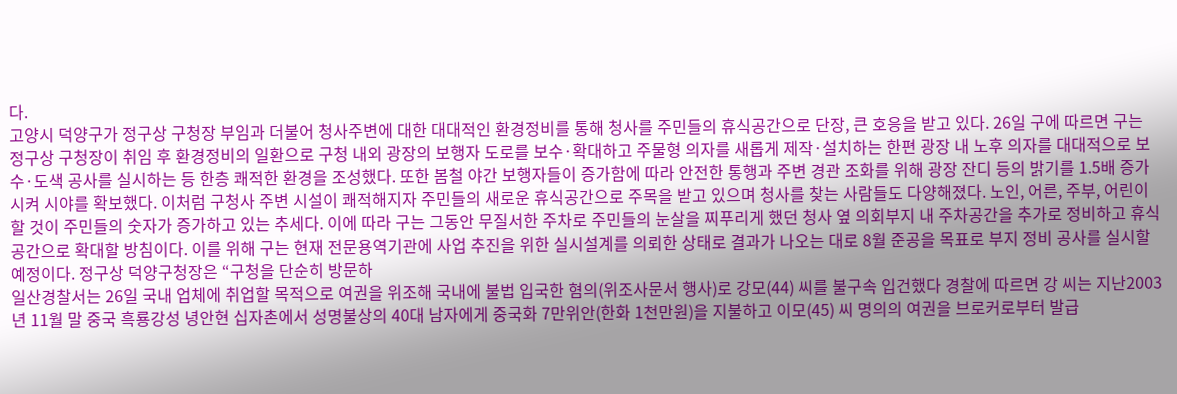다.
고양시 덕양구가 정구상 구청장 부임과 더불어 청사주변에 대한 대대적인 환경정비를 통해 청사를 주민들의 휴식공간으로 단장, 큰 호응을 받고 있다. 26일 구에 따르면 구는 정구상 구청장이 취임 후 환경정비의 일환으로 구청 내외 광장의 보행자 도로를 보수·확대하고 주물형 의자를 새롭게 제작·설치하는 한편 광장 내 노후 의자를 대대적으로 보수·도색 공사를 실시하는 등 한층 쾌적한 환경을 조성했다. 또한 봄철 야간 보행자들이 증가함에 따라 안전한 통행과 주변 경관 조화를 위해 광장 잔디 등의 밝기를 1.5배 증가시켜 시야를 확보했다. 이처럼 구청사 주변 시설이 쾌적해지자 주민들의 새로운 휴식공간으로 주목을 받고 있으며 청사를 찾는 사람들도 다양해졌다. 노인, 어른, 주부, 어린이 할 것이 주민들의 숫자가 증가하고 있는 추세다. 이에 따라 구는 그동안 무질서한 주차로 주민들의 눈살을 찌푸리게 했던 청사 옆 의회부지 내 주차공간을 추가로 정비하고 휴식공간으로 확대할 방침이다. 이를 위해 구는 현재 전문용역기관에 사업 추진을 위한 실시설계를 의뢰한 상태로 결과가 나오는 대로 8월 준공을 목표로 부지 정비 공사를 실시할 예정이다. 정구상 덕양구청장은 “구청을 단순히 방문하
일산경찰서는 26일 국내 업체에 취업할 목적으로 여권을 위조해 국내에 불법 입국한 혐의(위조사문서 행사)로 강모(44) 씨를 불구속 입건했다 경찰에 따르면 강 씨는 지난2003년 11월 말 중국 흑룡강성 녕안현 십자촌에서 성명불상의 40대 남자에게 중국화 7만위안(한화 1천만원)을 지불하고 이모(45) 씨 명의의 여권을 브로커로부터 발급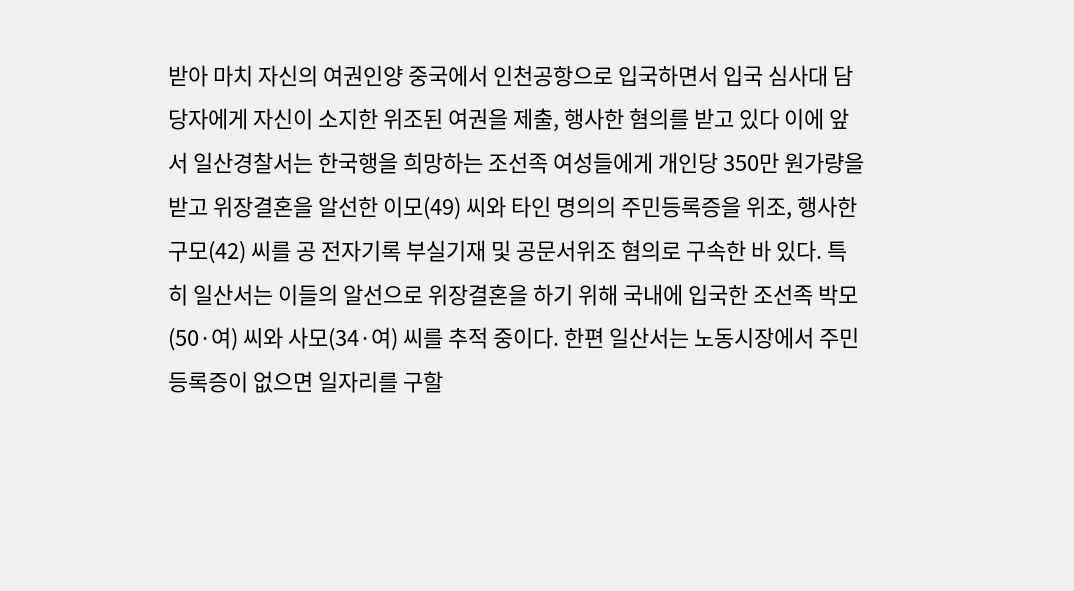받아 마치 자신의 여권인양 중국에서 인천공항으로 입국하면서 입국 심사대 담당자에게 자신이 소지한 위조된 여권을 제출, 행사한 혐의를 받고 있다 이에 앞서 일산경찰서는 한국행을 희망하는 조선족 여성들에게 개인당 350만 원가량을 받고 위장결혼을 알선한 이모(49) 씨와 타인 명의의 주민등록증을 위조, 행사한 구모(42) 씨를 공 전자기록 부실기재 및 공문서위조 혐의로 구속한 바 있다. 특히 일산서는 이들의 알선으로 위장결혼을 하기 위해 국내에 입국한 조선족 박모(50·여) 씨와 사모(34·여) 씨를 추적 중이다. 한편 일산서는 노동시장에서 주민등록증이 없으면 일자리를 구할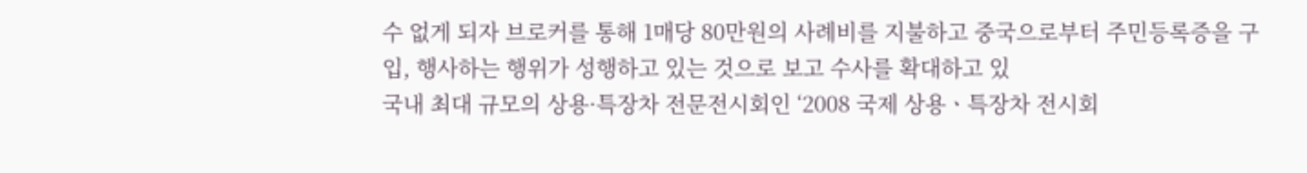수 없게 되자 브로커를 통해 1매당 80만원의 사례비를 지불하고 중국으로부터 주민등록증을 구입, 행사하는 행위가 성행하고 있는 것으로 보고 수사를 확대하고 있
국내 최대 규모의 상용·특장차 전문전시회인 ‘2008 국제 상용ㆍ특장차 전시회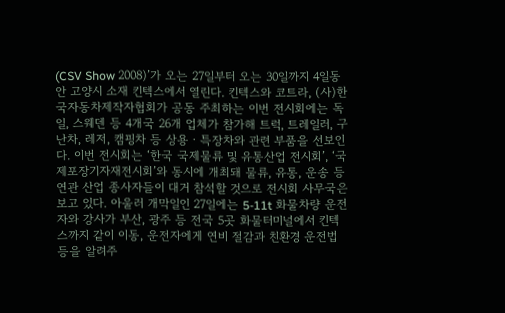(CSV Show 2008)’가 오는 27일부터 오는 30일까지 4일동안 고양시 소재 킨텍스에서 열린다. 킨텍스와 코트라, (사)한국자동차제작자협회가 공동 주최하는 이번 전시회에는 독일, 스웨덴 등 4개국 26개 업체가 참가해 트럭, 트레일러, 구난차, 레저, 캠핑차 등 상용ㆍ특장차와 관련 부품을 선보인다. 이번 전시회는 ‘한국 국제물류 및 유통산업 전시회’, ‘국제포장기자재전시회’와 동시에 개최돼 물류, 유통, 운송 등 연관 산업 종사자들이 대거 참석할 것으로 전시회 사무국은 보고 있다. 아울러 개막일인 27일에는 5-11t 화물차량 운전자와 강사가 부산, 광주 등 전국 5곳 화물터미널에서 킨텍스까지 같이 이동, 운전자에게 연비 절감과 친환경 운전법 등을 알려주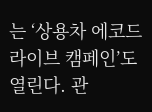는 ‘상용차 에코드라이브 캠페인’도 열린다. 관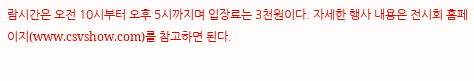람시간은 오전 10시부터 오후 5시까지며 입장료는 3천원이다. 자세한 행사 내용은 전시회 홈페이지(www.csvshow.com)를 참고하면 된다.